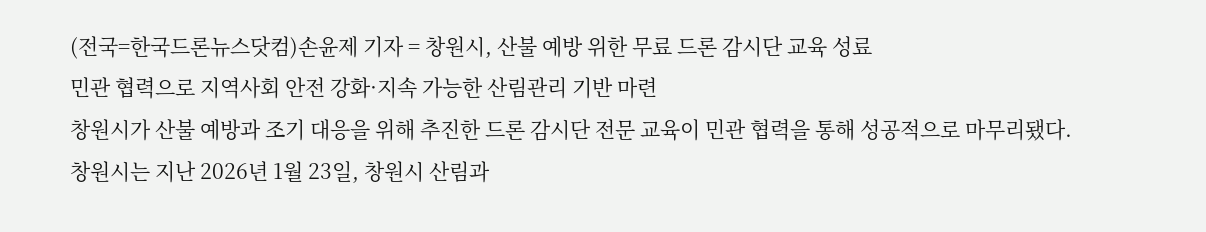(전국=한국드론뉴스닷컴)손윤제 기자 = 창원시, 산불 예방 위한 무료 드론 감시단 교육 성료
민관 협력으로 지역사회 안전 강화·지속 가능한 산림관리 기반 마련
창원시가 산불 예방과 조기 대응을 위해 추진한 드론 감시단 전문 교육이 민관 협력을 통해 성공적으로 마무리됐다.
창원시는 지난 2026년 1월 23일, 창원시 산림과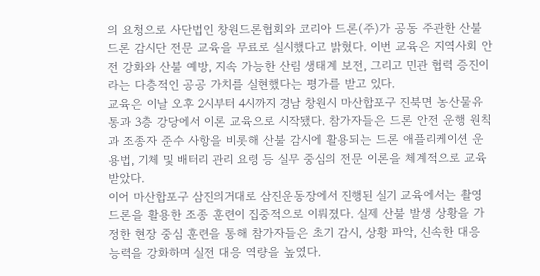의 요청으로 사단법인 창원드론협회와 코리아 드론(주)가 공동 주관한 산불 드론 감시단 전문 교육을 무료로 실시했다고 밝혔다. 이번 교육은 지역사회 안전 강화와 산불 예방, 지속 가능한 산림 생태계 보전, 그리고 민관 협력 증진이라는 다층적인 공공 가치를 실현했다는 평가를 받고 있다.
교육은 이날 오후 2시부터 4시까지 경남 창원시 마산합포구 진북면 농산물유통과 3층 강당에서 이론 교육으로 시작됐다. 참가자들은 드론 안전 운행 원칙과 조종자 준수 사항을 비롯해 산불 감시에 활용되는 드론 애플리케이션 운용법, 기체 및 배터리 관리 요령 등 실무 중심의 전문 이론을 체계적으로 교육받았다.
이어 마산합포구 삼진의거대로 삼진운동장에서 진행된 실기 교육에서는 촬영 드론을 활용한 조종 훈련이 집중적으로 이뤄졌다. 실제 산불 발생 상황을 가정한 현장 중심 훈련을 통해 참가자들은 초기 감시, 상황 파악, 신속한 대응 능력을 강화하며 실전 대응 역량을 높였다.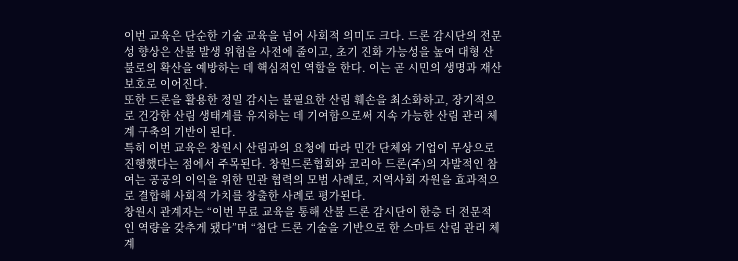이번 교육은 단순한 기술 교육을 넘어 사회적 의미도 크다. 드론 감시단의 전문성 향상은 산불 발생 위험을 사전에 줄이고, 초기 진화 가능성을 높여 대형 산불로의 확산을 예방하는 데 핵심적인 역할을 한다. 이는 곧 시민의 생명과 재산 보호로 이어진다.
또한 드론을 활용한 정밀 감시는 불필요한 산림 훼손을 최소화하고, 장기적으로 건강한 산림 생태계를 유지하는 데 기여함으로써 지속 가능한 산림 관리 체계 구축의 기반이 된다.
특히 이번 교육은 창원시 산림과의 요청에 따라 민간 단체와 기업이 무상으로 진행했다는 점에서 주목된다. 창원드론협회와 코리아 드론(주)의 자발적인 참여는 공공의 이익을 위한 민관 협력의 모범 사례로, 지역사회 자원을 효과적으로 결합해 사회적 가치를 창출한 사례로 평가된다.
창원시 관계자는 “이번 무료 교육을 통해 산불 드론 감시단이 한층 더 전문적인 역량을 갖추게 됐다”며 “첨단 드론 기술을 기반으로 한 스마트 산림 관리 체계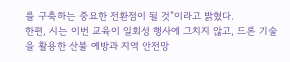를 구축하는 중요한 전환점이 될 것”이라고 밝혔다.
한편, 시는 이번 교육이 일회성 행사에 그치지 않고, 드론 기술을 활용한 산불 예방과 지역 안전망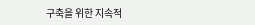구축을 위한 지속적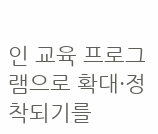인 교육 프로그램으로 확대·정착되기를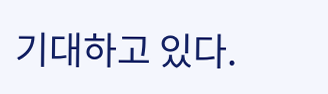기대하고 있다.